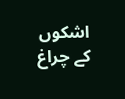اشکوں کے چراغ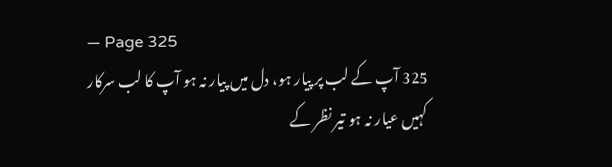— Page 325
325 آپ کے لب پر پیار ہو، دل میں پیار نہ ہو آپ کا لب سرکار کہیں عیار نہ ہو تیر نظر کے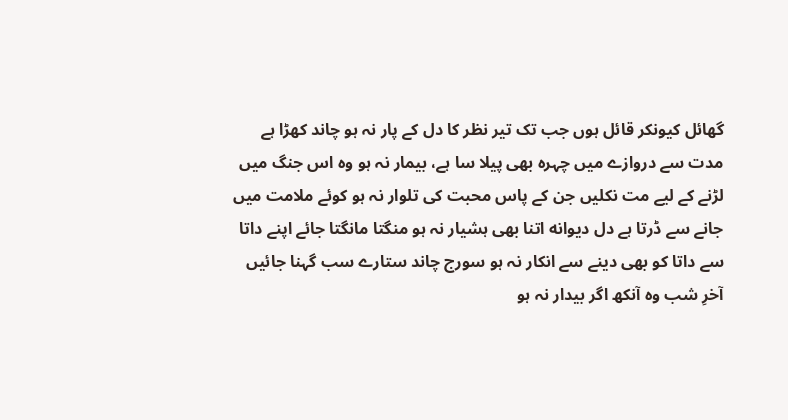گھائل کیونکر قائل ہوں جب تک تیر نظر کا دل کے پار نہ ہو چاند کھڑا ہے مدت سے دروازے میں چہرہ بھی پیلا سا ہے، بیمار نہ ہو وہ اس جنگ میں لڑنے کے لیے مت نکلیں جن کے پاس محبت کی تلوار نہ ہو کوئے ملامت میں جانے سے ڈرتا ہے دل دیوانه اتنا بھی ہشیار نہ ہو منگتا مانگتا جائے اپنے داتا سے داتا کو بھی دینے سے انکار نہ ہو سورج چاند ستارے سب گہنا جائیں آخرِ شب وہ آنکھ اگر بیدار نہ ہو